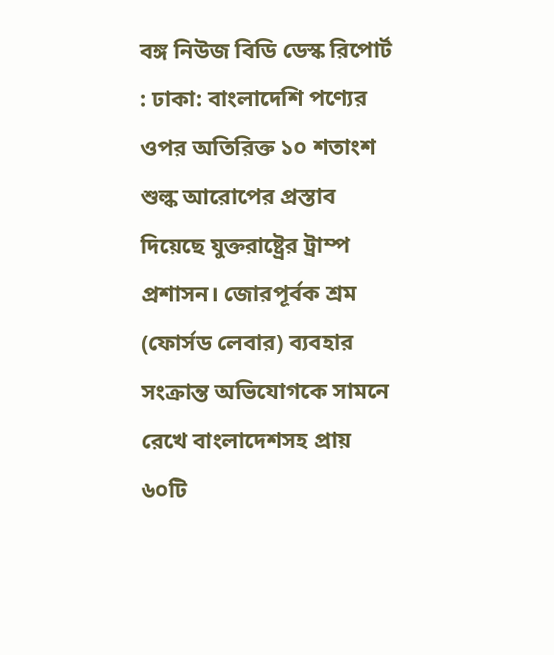বঙ্গ নিউজ বিডি ডেস্ক রিপোর্ট : ঢাকা: বাংলাদেশি পণ্যের ওপর অতিরিক্ত ১০ শতাংশ শুল্ক আরোপের প্রস্তাব দিয়েছে যুক্তরাষ্ট্রের ট্রাম্প প্রশাসন। জোরপূর্বক শ্রম (ফোর্সড লেবার) ব্যবহার সংক্রান্ত অভিযোগকে সামনে রেখে বাংলাদেশসহ প্রায় ৬০টি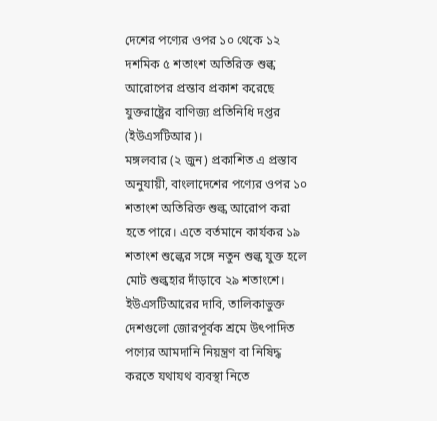দেশের পণ্যের ওপর ১০ থেকে ১২ দশমিক ৫ শতাংশ অতিরিক্ত শুল্ক আরোপের প্রস্তাব প্রকাশ করেছে যুক্তরাষ্ট্রের বাণিজ্য প্রতিনিধি দপ্তর (ইউএসটিআর)।
মঙ্গলবার (২ জুন) প্রকাশিত এ প্রস্তাব অনুযায়ী, বাংলাদেশের পণ্যের ওপর ১০ শতাংশ অতিরিক্ত শুল্ক আরোপ করা হতে পারে। এতে বর্তমানে কার্যকর ১৯ শতাংশ শুল্কের সঙ্গে নতুন শুল্ক যুক্ত হলে মোট শুল্কহার দাঁড়াবে ২৯ শতাংশে।
ইউএসটিআরের দাবি, তালিকাভুক্ত দেশগুলো জোরপূর্বক শ্রমে উৎপাদিত পণ্যের আমদানি নিয়ন্ত্রণ বা নিষিদ্ধ করতে যথাযথ ব্যবস্থা নিতে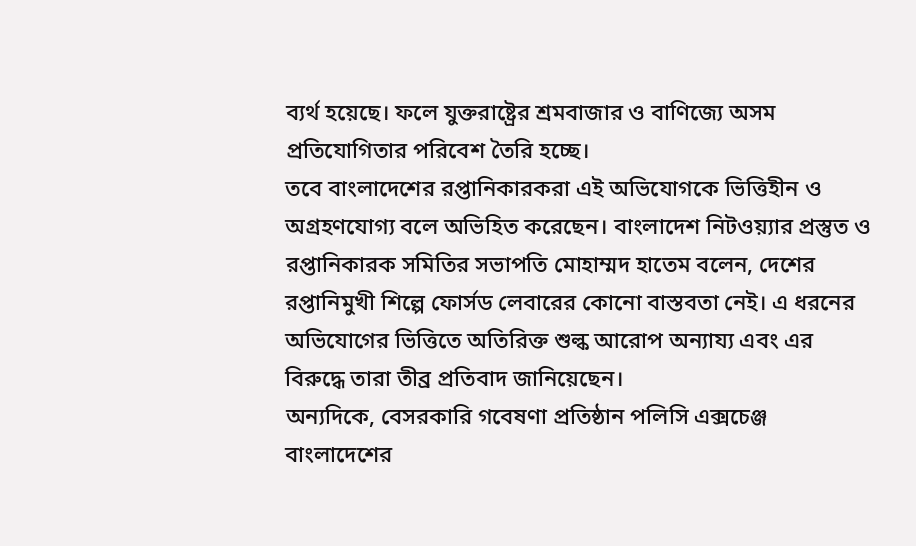ব্যর্থ হয়েছে। ফলে যুক্তরাষ্ট্রের শ্রমবাজার ও বাণিজ্যে অসম প্রতিযোগিতার পরিবেশ তৈরি হচ্ছে।
তবে বাংলাদেশের রপ্তানিকারকরা এই অভিযোগকে ভিত্তিহীন ও অগ্রহণযোগ্য বলে অভিহিত করেছেন। বাংলাদেশ নিটওয়্যার প্রস্তুত ও রপ্তানিকারক সমিতির সভাপতি মোহাম্মদ হাতেম বলেন, দেশের রপ্তানিমুখী শিল্পে ফোর্সড লেবারের কোনো বাস্তবতা নেই। এ ধরনের অভিযোগের ভিত্তিতে অতিরিক্ত শুল্ক আরোপ অন্যায্য এবং এর বিরুদ্ধে তারা তীব্র প্রতিবাদ জানিয়েছেন।
অন্যদিকে, বেসরকারি গবেষণা প্রতিষ্ঠান পলিসি এক্সচেঞ্জ বাংলাদেশের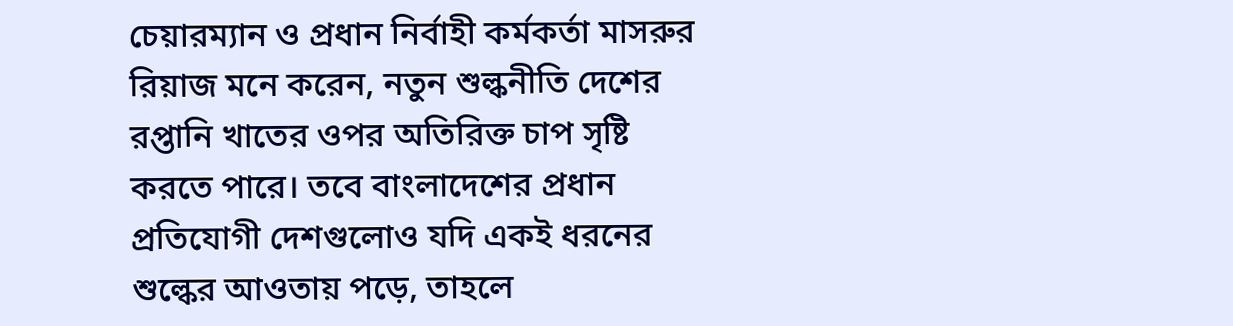চেয়ারম্যান ও প্রধান নির্বাহী কর্মকর্তা মাসরুর রিয়াজ মনে করেন, নতুন শুল্কনীতি দেশের রপ্তানি খাতের ওপর অতিরিক্ত চাপ সৃষ্টি করতে পারে। তবে বাংলাদেশের প্রধান প্রতিযোগী দেশগুলোও যদি একই ধরনের শুল্কের আওতায় পড়ে, তাহলে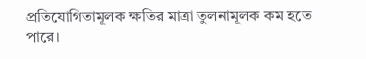প্রতিযোগিতামূলক ক্ষতির মাত্রা তুলনামূলক কম হতে পারে।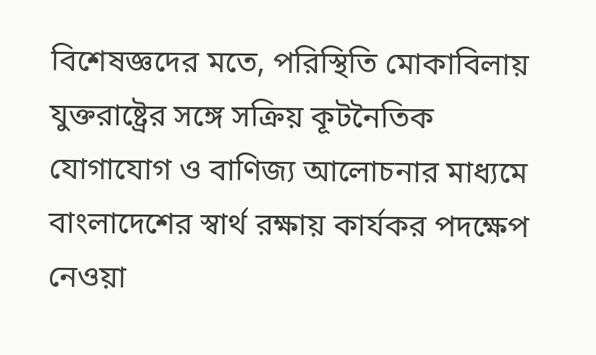বিশেষজ্ঞদের মতে, পরিস্থিতি মোকাবিলায় যুক্তরাষ্ট্রের সঙ্গে সক্রিয় কূটনৈতিক যোগাযোগ ও বাণিজ্য আলোচনার মাধ্যমে বাংলাদেশের স্বার্থ রক্ষায় কার্যকর পদক্ষেপ নেওয়া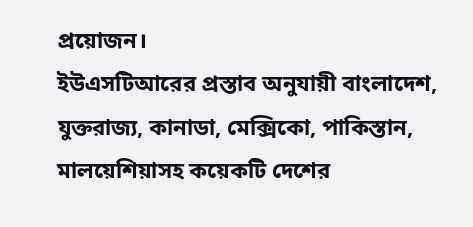প্রয়োজন।
ইউএসটিআরের প্রস্তাব অনুযায়ী বাংলাদেশ, যুক্তরাজ্য, কানাডা, মেক্সিকো, পাকিস্তান, মালয়েশিয়াসহ কয়েকটি দেশের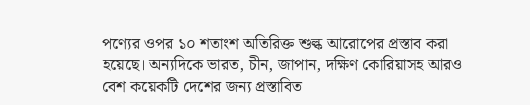পণ্যের ওপর ১০ শতাংশ অতিরিক্ত শুল্ক আরোপের প্রস্তাব করা হয়েছে। অন্যদিকে ভারত, চীন, জাপান, দক্ষিণ কোরিয়াসহ আরও বেশ কয়েকটি দেশের জন্য প্রস্তাবিত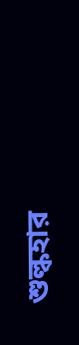শুল্কহার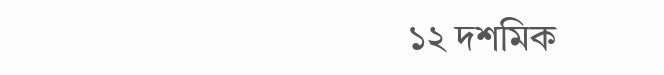১২ দশমিক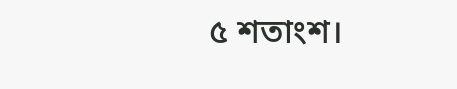৫ শতাংশ।